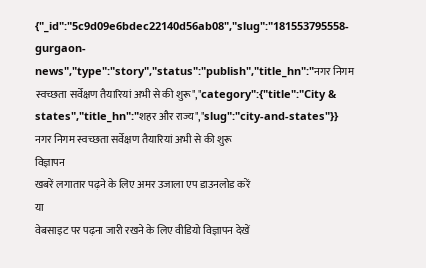{"_id":"5c9d09e6bdec22140d56ab08","slug":"181553795558-gurgaon-news","type":"story","status":"publish","title_hn":"नगर निगम स्वच्छता सर्वेक्षण तैयारियां अभी से की शुरू","category":{"title":"City & states","title_hn":"शहर और राज्य","slug":"city-and-states"}}
नगर निगम स्वच्छता सर्वेक्षण तैयारियां अभी से की शुरू
विज्ञापन
खबरें लगातार पढ़ने के लिए अमर उजाला एप डाउनलोड करें
या
वेबसाइट पर पढ़ना जारी रखने के लिए वीडियो विज्ञापन देखें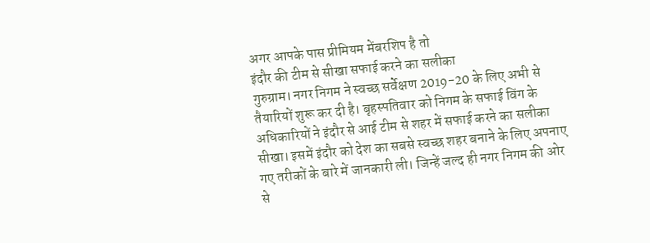अगर आपके पास प्रीमियम मेंबरशिप है तो
इंदौर की टीम से सीखा सफाई करने का सलीका
गुरुग्राम। नगर निगम ने स्वच्छ सर्वेक्षण 2019-20 के लिए अभी से तैयारियों शुरू कर दी है। बृहस्पतिवार को निगम के सफाई विंग के अधिकारियों ने इंदौर से आई टीम से शहर में सफाई करने का सलीका सीखा। इसमें इंदौर को देश का सबसे स्वच्छ शहर बनाने के लिए अपनाए गए तरीकों के बारे में जानकारी ली। जिन्हें जल्द ही नगर निगम की ओर से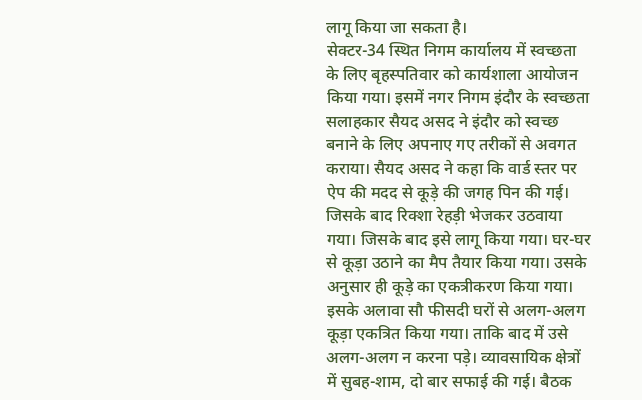लागू किया जा सकता है।
सेक्टर-34 स्थित निगम कार्यालय में स्वच्छता के लिए बृहस्पतिवार को कार्यशाला आयोजन किया गया। इसमें नगर निगम इंदौर के स्वच्छता सलाहकार सैयद असद ने इंदौर को स्वच्छ बनाने के लिए अपनाए गए तरीकों से अवगत कराया। सैयद असद ने कहा कि वार्ड स्तर पर ऐप की मदद से कूड़े की जगह पिन की गई। जिसके बाद रिक्शा रेहड़ी भेजकर उठवाया गया। जिसके बाद इसे लागू किया गया। घर-घर से कूड़ा उठाने का मैप तैयार किया गया। उसके अनुसार ही कूड़े का एकत्रीकरण किया गया। इसके अलावा सौ फीसदी घरों से अलग-अलग कूड़ा एकत्रित किया गया। ताकि बाद में उसे अलग-अलग न करना पड़े। व्यावसायिक क्षेत्रों में सुबह-शाम, दो बार सफाई की गई। बैठक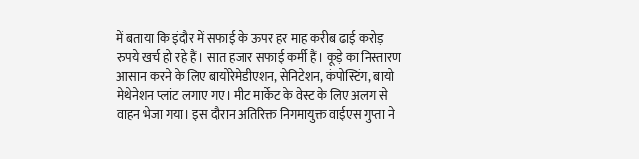में बताया कि इंदौर में सफाई के ऊपर हर माह करीब ढाई करोड़ रुपये खर्च हो रहे हैं। सात हजार सफाई कर्मी हैं। कूड़े का निस्तारण आसान करने के लिए बायोरेमेडीएशन, सेनिटेशन, कंपोस्टिंग, बायो मेथेनेशन प्लांट लगाए गए। मीट मार्केट के वेस्ट के लिए अलग से वाहन भेजा गया। इस दौरान अतिरिक्त निगमायुक्त वाईएस गुप्ता ने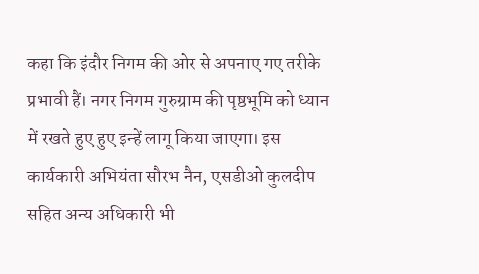कहा कि इंदौर निगम की ओर से अपनाए गए तरीके प्रभावी हैं। नगर निगम गुरुग्राम की पृष्ठभूमि को ध्यान में रखते हुए हुए इन्हें लागू किया जाएगा। इस कार्यकारी अभियंता सौरभ नैन, एसडीओ कुलदीप सहित अन्य अधिकारी भी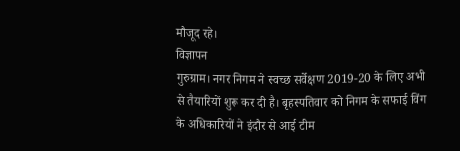मौजूद रहे।
विज्ञापन
गुरुग्राम। नगर निगम ने स्वच्छ सर्वेक्षण 2019-20 के लिए अभी से तैयारियों शुरू कर दी है। बृहस्पतिवार को निगम के सफाई विंग के अधिकारियों ने इंदौर से आई टीम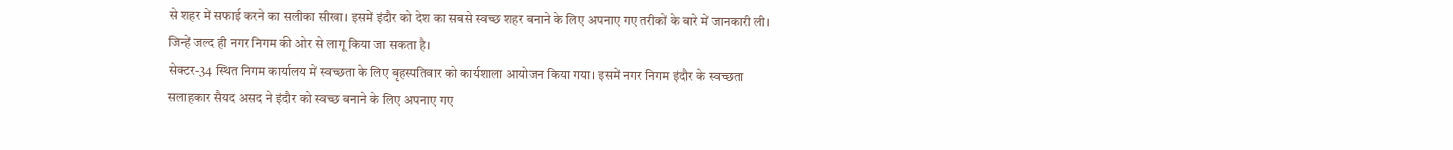से शहर में सफाई करने का सलीका सीखा। इसमें इंदौर को देश का सबसे स्वच्छ शहर बनाने के लिए अपनाए गए तरीकों के बारे में जानकारी ली। जिन्हें जल्द ही नगर निगम की ओर से लागू किया जा सकता है।
सेक्टर-34 स्थित निगम कार्यालय में स्वच्छता के लिए बृहस्पतिवार को कार्यशाला आयोजन किया गया। इसमें नगर निगम इंदौर के स्वच्छता सलाहकार सैयद असद ने इंदौर को स्वच्छ बनाने के लिए अपनाए गए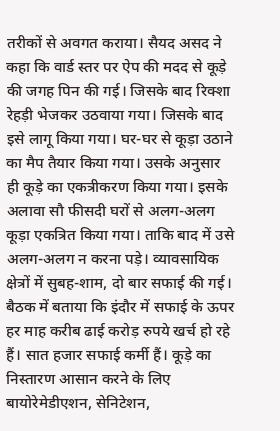तरीकों से अवगत कराया। सैयद असद ने कहा कि वार्ड स्तर पर ऐप की मदद से कूड़े की जगह पिन की गई। जिसके बाद रिक्शा रेहड़ी भेजकर उठवाया गया। जिसके बाद इसे लागू किया गया। घर-घर से कूड़ा उठाने का मैप तैयार किया गया। उसके अनुसार ही कूड़े का एकत्रीकरण किया गया। इसके अलावा सौ फीसदी घरों से अलग-अलग कूड़ा एकत्रित किया गया। ताकि बाद में उसे अलग-अलग न करना पड़े। व्यावसायिक क्षेत्रों में सुबह-शाम, दो बार सफाई की गई। बैठक में बताया कि इंदौर में सफाई के ऊपर हर माह करीब ढाई करोड़ रुपये खर्च हो रहे हैं। सात हजार सफाई कर्मी हैं। कूड़े का निस्तारण आसान करने के लिए बायोरेमेडीएशन, सेनिटेशन,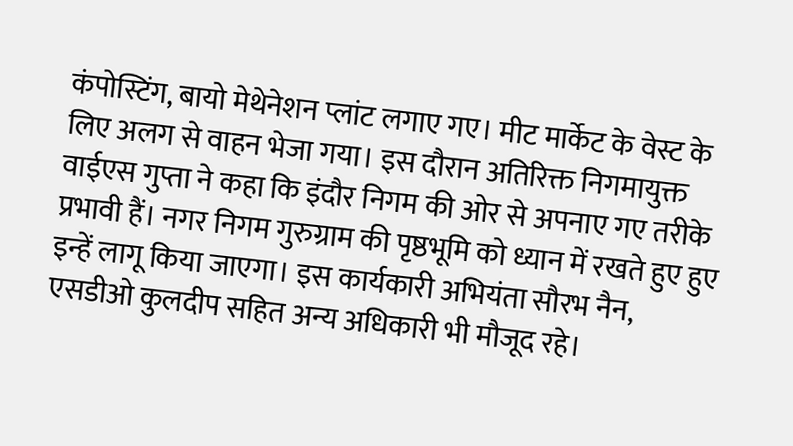कंपोस्टिंग, बायो मेथेनेशन प्लांट लगाए गए। मीट मार्केट के वेस्ट के लिए अलग से वाहन भेजा गया। इस दौरान अतिरिक्त निगमायुक्त वाईएस गुप्ता ने कहा कि इंदौर निगम की ओर से अपनाए गए तरीके प्रभावी हैं। नगर निगम गुरुग्राम की पृष्ठभूमि को ध्यान में रखते हुए हुए इन्हें लागू किया जाएगा। इस कार्यकारी अभियंता सौरभ नैन, एसडीओ कुलदीप सहित अन्य अधिकारी भी मौजूद रहे।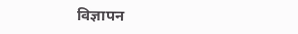विज्ञापन